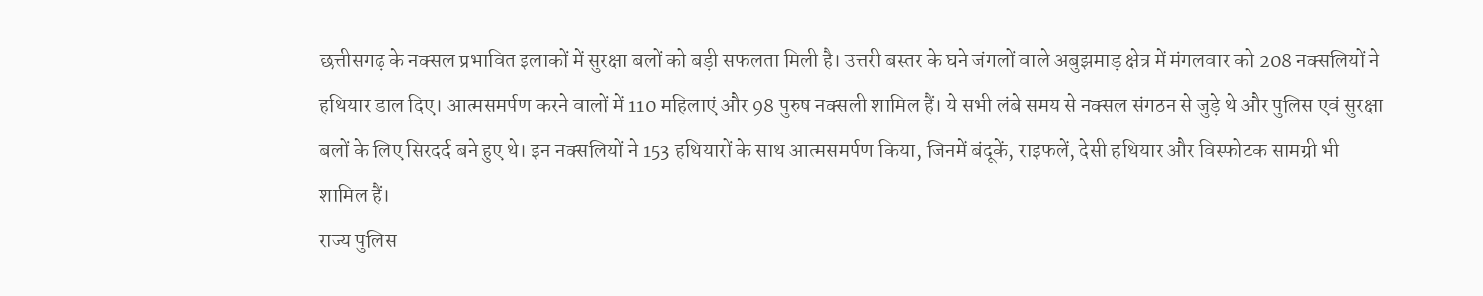छत्तीसगढ़ के नक्सल प्रभावित इलाकों में सुरक्षा बलों को बड़ी सफलता मिली है। उत्तरी बस्तर के घने जंगलों वाले अबुझमाड़ क्षेत्र में मंगलवार को 208 नक्सलियों ने हथियार डाल दिए। आत्मसमर्पण करने वालों में 110 महिलाएं और 98 पुरुष नक्सली शामिल हैं। ये सभी लंबे समय से नक्सल संगठन से जुड़े थे और पुलिस एवं सुरक्षा बलों के लिए सिरदर्द बने हुए थे। इन नक्सलियों ने 153 हथियारों के साथ आत्मसमर्पण किया, जिनमें बंदूकें, राइफलें, देसी हथियार और विस्फोटक सामग्री भी शामिल हैं।
राज्य पुलिस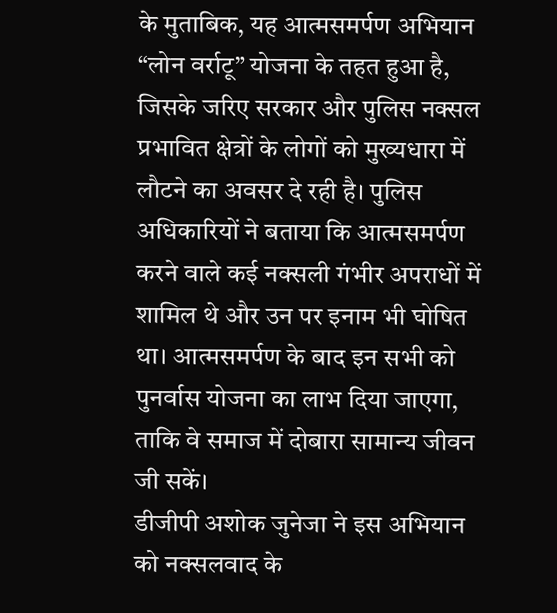के मुताबिक, यह आत्मसमर्पण अभियान “लोन वर्राटू” योजना के तहत हुआ है, जिसके जरिए सरकार और पुलिस नक्सल प्रभावित क्षेत्रों के लोगों को मुख्यधारा में लौटने का अवसर दे रही है। पुलिस अधिकारियों ने बताया कि आत्मसमर्पण करने वाले कई नक्सली गंभीर अपराधों में शामिल थे और उन पर इनाम भी घोषित था। आत्मसमर्पण के बाद इन सभी को पुनर्वास योजना का लाभ दिया जाएगा, ताकि वे समाज में दोबारा सामान्य जीवन जी सकें।
डीजीपी अशोक जुनेजा ने इस अभियान को नक्सलवाद के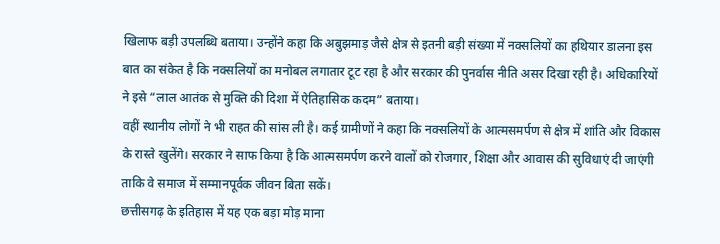खिलाफ बड़ी उपलब्धि बताया। उन्होंने कहा कि अबुझमाड़ जैसे क्षेत्र से इतनी बड़ी संख्या में नक्सलियों का हथियार डालना इस बात का संकेत है कि नक्सलियों का मनोबल लगातार टूट रहा है और सरकार की पुनर्वास नीति असर दिखा रही है। अधिकारियों ने इसे “लाल आतंक से मुक्ति की दिशा में ऐतिहासिक कदम” बताया।
वहीं स्थानीय लोगों ने भी राहत की सांस ली है। कई ग्रामीणों ने कहा कि नक्सलियों के आत्मसमर्पण से क्षेत्र में शांति और विकास के रास्ते खुलेंगे। सरकार ने साफ किया है कि आत्मसमर्पण करने वालों को रोजगार, शिक्षा और आवास की सुविधाएं दी जाएंगी ताकि वे समाज में सम्मानपूर्वक जीवन बिता सकें।
छत्तीसगढ़ के इतिहास में यह एक बड़ा मोड़ माना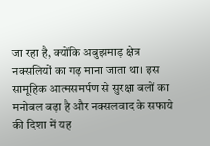जा रहा है, क्योंकि अबुझमाड़ क्षेत्र नक्सलियों का गढ़ माना जाता था। इस सामूहिक आत्मसमर्पण से सुरक्षा बलों का मनोबल बढ़ा है और नक्सलवाद के सफाये की दिशा में यह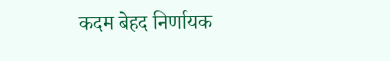कदम बेहद निर्णायक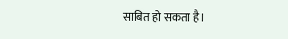साबित हो सकता है।